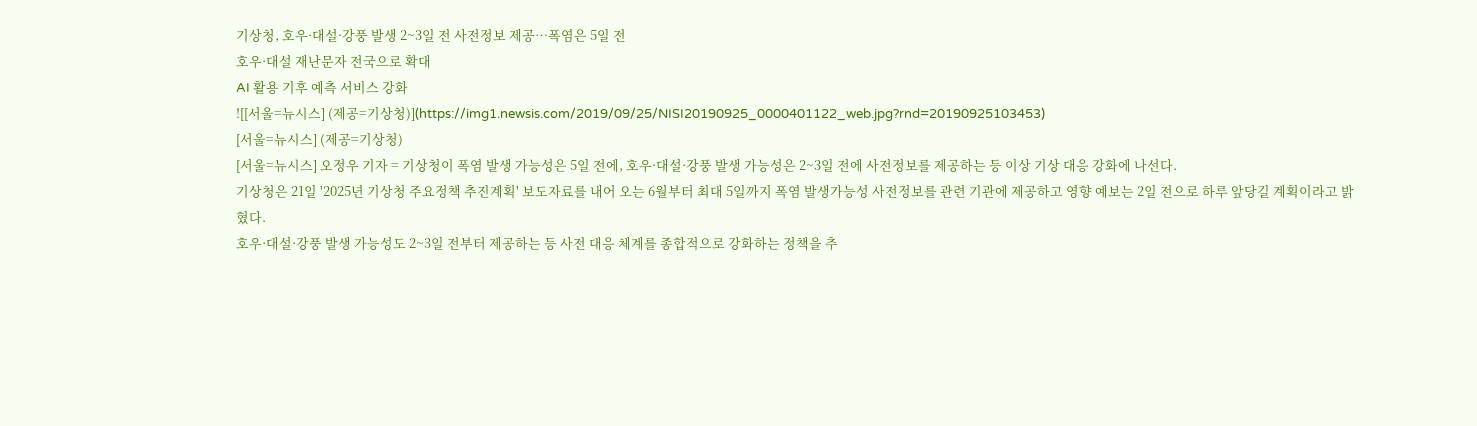기상청, 호우·대설·강풍 발생 2~3일 전 사전정보 제공…폭염은 5일 전
호우·대설 재난문자 전국으로 확대
AI 활용 기후 예측 서비스 강화
![[서울=뉴시스] (제공=기상청)](https://img1.newsis.com/2019/09/25/NISI20190925_0000401122_web.jpg?rnd=20190925103453)
[서울=뉴시스] (제공=기상청)
[서울=뉴시스] 오정우 기자 = 기상청이 폭염 발생 가능성은 5일 전에, 호우·대설·강풍 발생 가능성은 2~3일 전에 사전정보를 제공하는 등 이상 기상 대응 강화에 나선다.
기상청은 21일 '2025년 기상청 주요정책 추진계획' 보도자료를 내어 오는 6월부터 최대 5일까지 폭염 발생가능성 사전정보를 관련 기관에 제공하고 영향 예보는 2일 전으로 하루 앞당길 계획이라고 밝혔다.
호우·대설·강풍 발생 가능성도 2~3일 전부터 제공하는 등 사전 대응 체계를 종합적으로 강화하는 정책을 추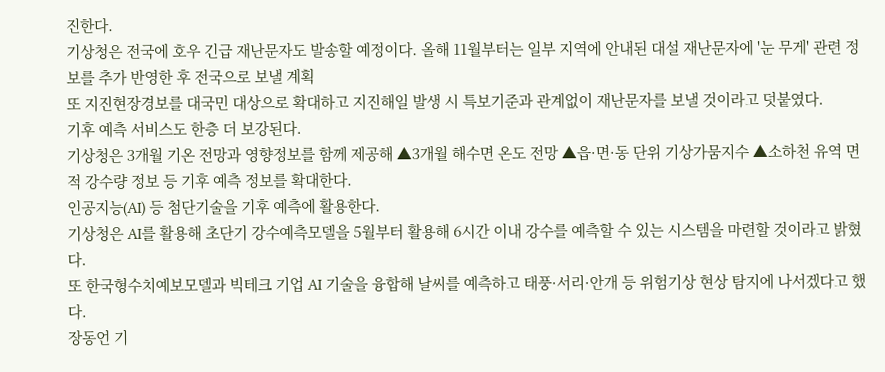진한다.
기상청은 전국에 호우 긴급 재난문자도 발송할 예정이다. 올해 11월부터는 일부 지역에 안내된 대설 재난문자에 '눈 무게' 관련 정보를 추가 반영한 후 전국으로 보낼 계획
또 지진현장경보를 대국민 대상으로 확대하고 지진해일 발생 시 특보기준과 관계없이 재난문자를 보낼 것이라고 덧붙였다.
기후 예측 서비스도 한층 더 보강된다.
기상청은 3개월 기온 전망과 영향정보를 함께 제공해 ▲3개월 해수면 온도 전망 ▲읍·면·동 단위 기상가뭄지수 ▲소하천 유역 면적 강수량 정보 등 기후 예측 정보를 확대한다.
인공지능(AI) 등 첨단기술을 기후 예측에 활용한다.
기상청은 AI를 활용해 초단기 강수예측모델을 5월부터 활용해 6시간 이내 강수를 예측할 수 있는 시스템을 마련할 것이라고 밝혔다.
또 한국형수치예보모델과 빅테크 기업 AI 기술을 융합해 날씨를 예측하고 태풍·서리·안개 등 위험기상 현상 탐지에 나서겠다고 했다.
장동언 기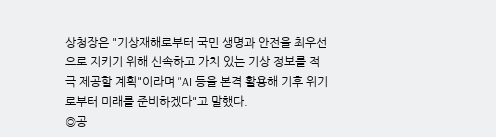상청장은 "기상재해로부터 국민 생명과 안전을 최우선으로 지키기 위해 신속하고 가치 있는 기상 정보를 적극 제공할 계획"이라며 "AI 등을 본격 활용해 기후 위기로부터 미래를 준비하겠다"고 말했다.
◎공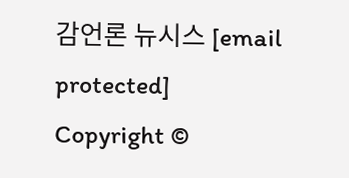감언론 뉴시스 [email protected]
Copyright ©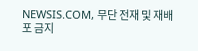NEWSIS.COM, 무단 전재 및 재배포 금지